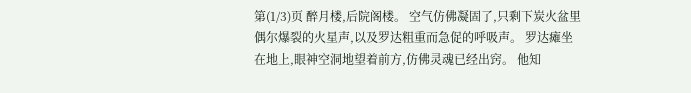第(1/3)页 醉月楼,后院阁楼。 空气仿佛凝固了,只剩下炭火盆里偶尔爆裂的火星声,以及罗达粗重而急促的呼吸声。 罗达瘫坐在地上,眼神空洞地望着前方,仿佛灵魂已经出窍。 他知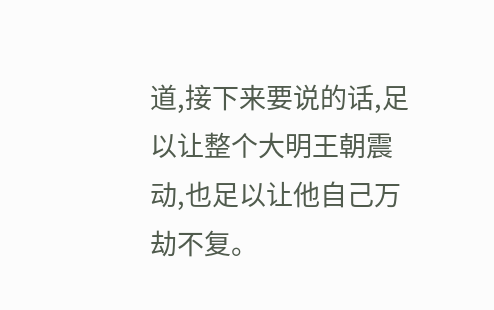道,接下来要说的话,足以让整个大明王朝震动,也足以让他自己万劫不复。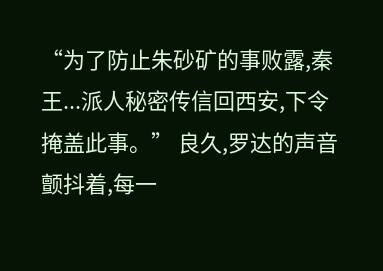“为了防止朱砂矿的事败露,秦王...派人秘密传信回西安,下令掩盖此事。” 良久,罗达的声音颤抖着,每一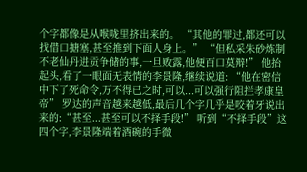个字都像是从喉咙里挤出来的。 “其他的罪过,都还可以找借口搪塞,甚至推到下面人身上。” “但私采朱砂炼制不老仙丹进贡争储的事,一旦败露,他便百口莫辩!” 他抬起头,看了一眼面无表情的李景隆,继续说道: “他在密信中下了死命令,万不得已之时,可以...可以强行阻拦孝康皇帝” 罗达的声音越来越低,最后几个字几乎是咬着牙说出来的:“甚至...甚至可以不择手段!” 听到“不择手段”这四个字,李景隆端着酒碗的手微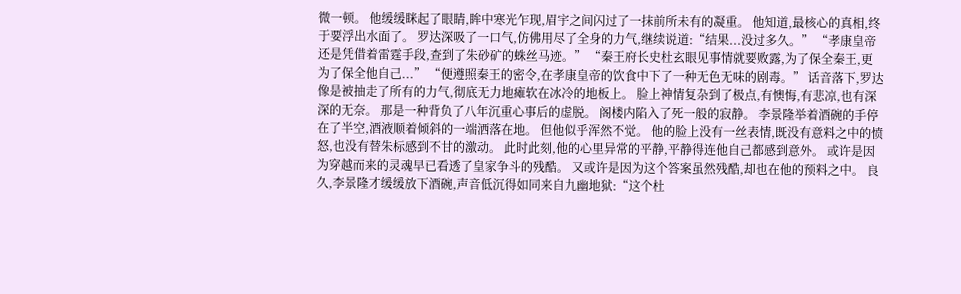微一顿。 他缓缓眯起了眼睛,眸中寒光乍现,眉宇之间闪过了一抹前所未有的凝重。 他知道,最核心的真相,终于要浮出水面了。 罗达深吸了一口气,仿佛用尽了全身的力气,继续说道:“结果...没过多久。” “孝康皇帝还是凭借着雷霆手段,查到了朱砂矿的蛛丝马迹。” “秦王府长史杜玄眼见事情就要败露,为了保全秦王,更为了保全他自己...” “便遵照秦王的密令,在孝康皇帝的饮食中下了一种无色无味的剧毒。” 话音落下,罗达像是被抽走了所有的力气,彻底无力地瘫软在冰冷的地板上。 脸上神情复杂到了极点,有懊悔,有悲凉,也有深深的无奈。 那是一种背负了八年沉重心事后的虚脱。 阁楼内陷入了死一般的寂静。 李景隆举着酒碗的手停在了半空,酒液顺着倾斜的一端洒落在地。 但他似乎浑然不觉。 他的脸上没有一丝表情,既没有意料之中的愤怒,也没有替朱标感到不甘的激动。 此时此刻,他的心里异常的平静,平静得连他自己都感到意外。 或许是因为穿越而来的灵魂早已看透了皇家争斗的残酷。 又或许是因为这个答案虽然残酷,却也在他的预料之中。 良久,李景隆才缓缓放下酒碗,声音低沉得如同来自九幽地狱:“这个杜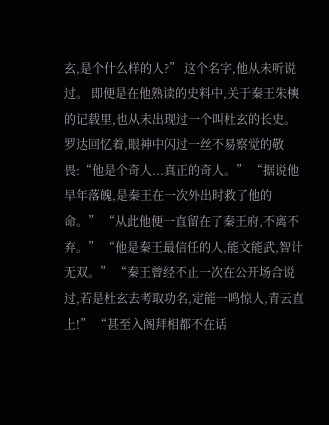玄,是个什么样的人?” 这个名字,他从未听说过。 即便是在他熟读的史料中,关于秦王朱樉的记载里,也从未出现过一个叫杜玄的长史。 罗达回忆着,眼神中闪过一丝不易察觉的敬畏:“他是个奇人...真正的奇人。” “据说他早年落魄,是秦王在一次外出时救了他的命。” “从此他便一直留在了秦王府,不离不弃。” “他是秦王最信任的人,能文能武,智计无双。” “秦王曾经不止一次在公开场合说过,若是杜玄去考取功名,定能一鸣惊人,青云直上!” “甚至入阁拜相都不在话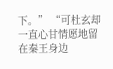下。” “可杜玄却一直心甘情愿地留在秦王身边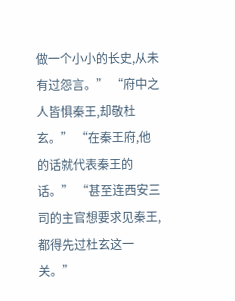做一个小小的长史,从未有过怨言。” “府中之人皆惧秦王,却敬杜玄。” “在秦王府,他的话就代表秦王的话。” “甚至连西安三司的主官想要求见秦王,都得先过杜玄这一关。”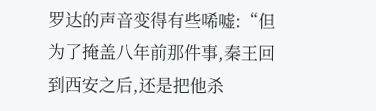罗达的声音变得有些唏嘘:“但为了掩盖八年前那件事,秦王回到西安之后,还是把他杀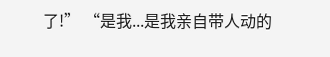了!” “是我...是我亲自带人动的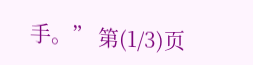手。” 第(1/3)页